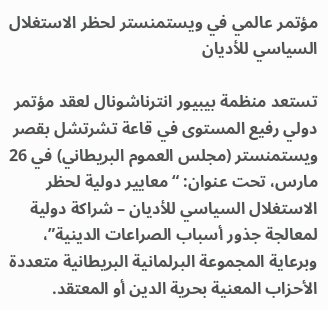مؤتمر عالمي في ويستمنستر لحظر الاستغلال السياسي للأديان

تستعد منظمة بيبيور انترناشونال لعقد مؤتمر دولي رفيع المستوى في قاعة تشرتشل بقصر ويستمنستر (مجلس العموم البريطاني) في 26 مارس، تحت عنوان: “معايير دولية لحظر الاستغلال السياسي للأديان – شراكة دولية لمعالجة جذور أسباب الصراعات الدينية”، وبرعاية المجموعة البرلمانية البريطانية متعددة الأحزاب المعنية بحرية الدين أو المعتقد.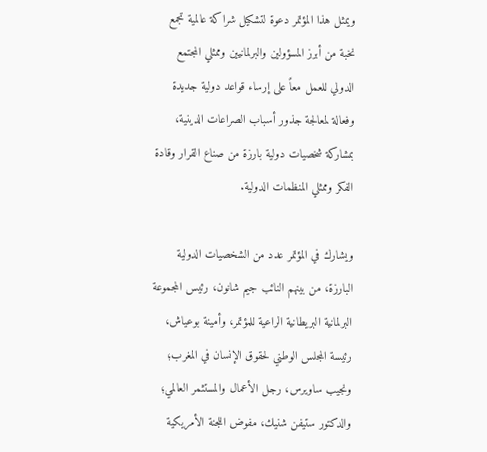ويمثل هذا المؤتمر دعوة لتشكيل شراكة عالمية تجمع نخبة من أبرز المسؤولين والبرلمانيين وممثلي المجتمع الدولي للعمل معاً على إرساء قواعد دولية جديدة وفعالة لمعالجة جذور أسباب الصراعات الدينية، بمشاركة شخصيات دولية بارزة من صناع القرار وقادة الفكر وممثلي المنظمات الدولية.

ويشارك في المؤتمر عدد من الشخصيات الدولية البارزة، من بينهم النائب جيم شانون، رئيس المجموعة البرلمانية البريطانية الراعية للمؤتمر، وأمينة بوعياش، رئيسة المجلس الوطني لحقوق الإنسان في المغرب؛ ونجيب ساويرس، رجل الأعمال والمستثمر العالمي؛ والدكتور ستيفن شنيك، مفوض اللجنة الأمريكية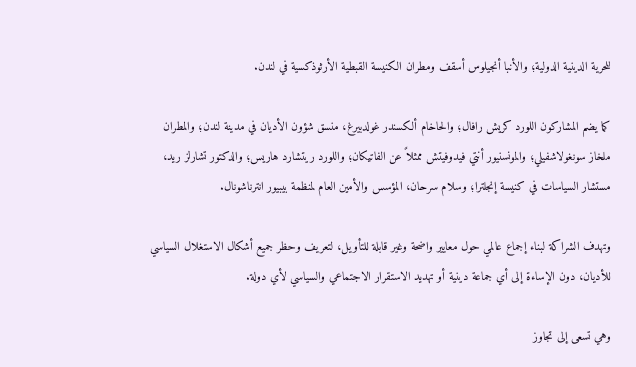للحرية الدينية الدولية؛ والأنبا أنجيلوس أسقف ومطران الكنيسة القبطية الأرثوذكسية في لندن.

كما يضم المشاركون اللورد كريش رافال؛ والحاخام ألكسندر غولدبيرغ، منسق شؤون الأديان في مدينة لندن؛ والمطران ملخاز سونغولاشفيلي؛ والمونسنيور أنتي فيدوفيتش ممثلاً عن الفاتيكان؛ واللورد ريتشارد هاريس؛ والدكتور تشارلز ريد، مستشار السياسات في كنيسة إنجلترا؛ وسلام سرحان، المؤسس والأمين العام لمنظمة بيبيور انترناشونال.

وتهدف الشراكة لبناء إجماع عالمي حول معايير واضحة وغير قابلة للتأويل، لتعريف وحظر جميع أشكال الاستغلال السياسي للأديان، دون الإساءة إلى أي جماعة دينية أو تهديد الاستقرار الاجتماعي والسياسي لأي دولة.

وهي تسعى إلى تجاوز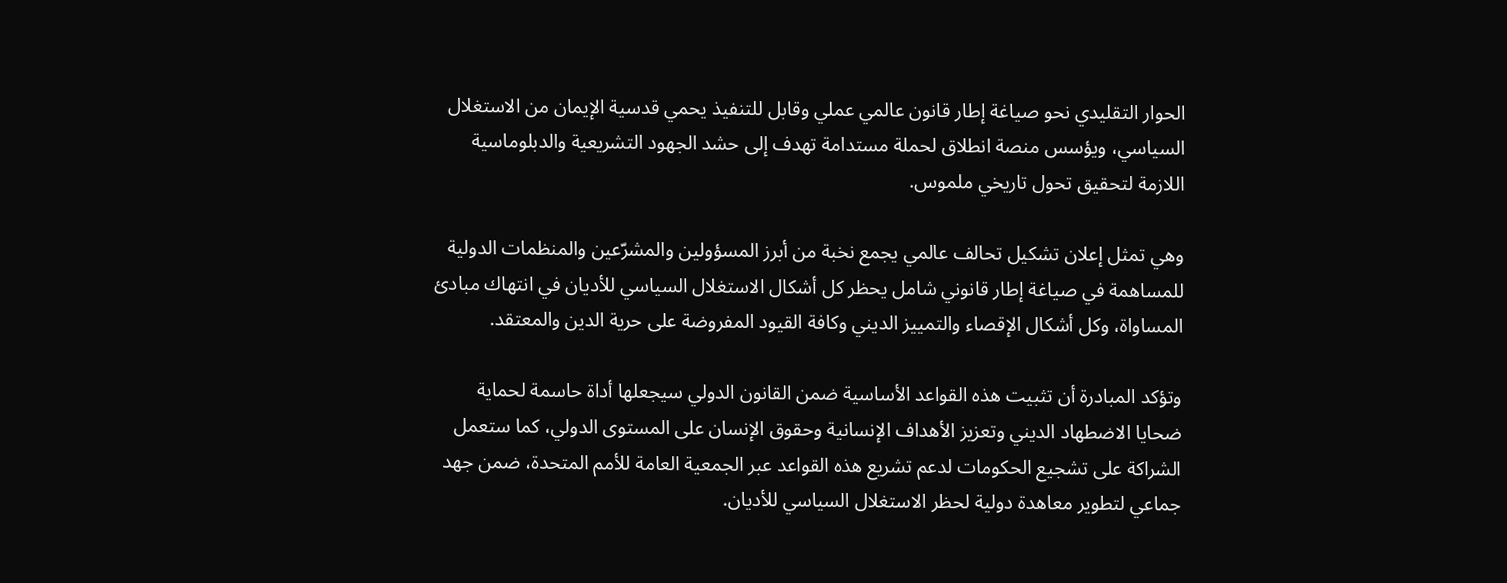الحوار التقليدي نحو صياغة إطار قانون عالمي عملي وقابل للتنفيذ يحمي قدسية الإيمان من الاستغلال السياسي، ويؤسس منصة انطلاق لحملة مستدامة تهدف إلى حشد الجهود التشريعية والدبلوماسية اللازمة لتحقيق تحول تاريخي ملموس.

وهي تمثل إعلان تشكيل تحالف عالمي يجمع نخبة من أبرز المسؤولين والمشرّعين والمنظمات الدولية للمساهمة في صياغة إطار قانوني شامل يحظر كل أشكال الاستغلال السياسي للأديان في انتهاك مبادئ المساواة، وكل أشكال الإقصاء والتمييز الديني وكافة القيود المفروضة على حرية الدين والمعتقد.

وتؤكد المبادرة أن تثبيت هذه القواعد الأساسية ضمن القانون الدولي سيجعلها أداة حاسمة لحماية ضحايا الاضطهاد الديني وتعزيز الأهداف الإنسانية وحقوق الإنسان على المستوى الدولي، كما ستعمل الشراكة على تشجيع الحكومات لدعم تشريع هذه القواعد عبر الجمعية العامة للأمم المتحدة، ضمن جهد جماعي لتطوير معاهدة دولية لحظر الاستغلال السياسي للأديان.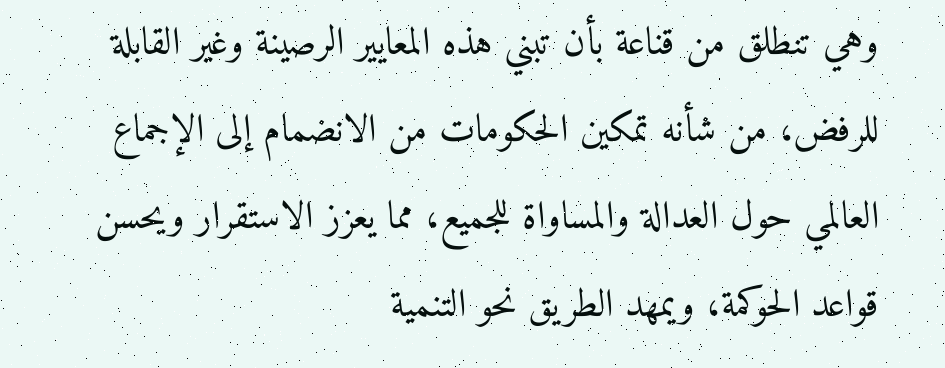وهي تنطلق من قناعة بأن تبني هذه المعايير الرصينة وغير القابلة للرفض، من شأنه تمكين الحكومات من الانضمام إلى الإجماع العالمي حول العدالة والمساواة للجميع، مما يعزز الاستقرار ويحسن قواعد الحوكمة، ويمهد الطريق نحو التنمية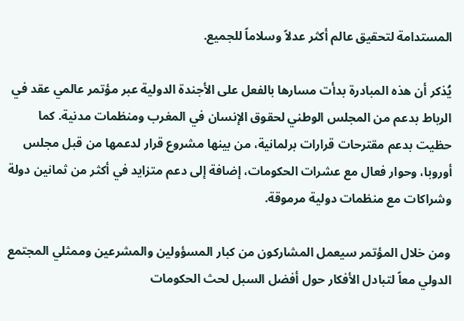المستدامة لتحقيق عالم أكثر عدلاً وسلاماً للجميع.

يُذكر أن هذه المبادرة بدأت مسارها بالفعل على الأجندة الدولية عبر مؤتمر عالمي عقد في الرباط بدعم من المجلس الوطني لحقوق الإنسان في المغرب ومنظمات مدنية. كما حظيت بدعم مقترحات قرارات برلمانية، من بينها مشروع قرار لدعمها من قبل مجلس أوروبا، وحوار فعال مع عشرات الحكومات، إضافة إلى دعم متزايد في أكثر من ثمانين دولة وشراكات مع منظمات دولية مرموقة.

ومن خلال المؤتمر سيعمل المشاركون من كبار المسؤولين والمشرعين وممثلي المجتمع الدولي معاً لتبادل الأفكار حول أفضل السبل لحث الحكومات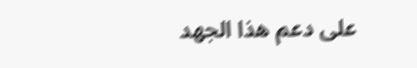على دعم هذا الجهد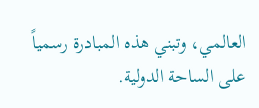العالمي، وتبني هذه المبادرة رسمياً على الساحة الدولية.